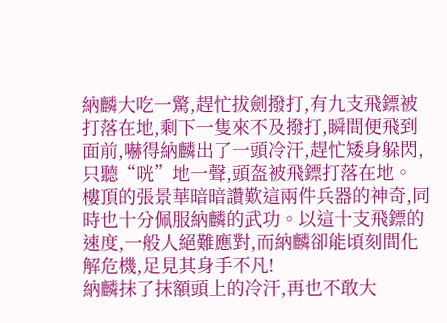納麟大吃一驚,趕忙拔劍撥打,有九支飛鏢被打落在地,剩下一隻來不及撥打,瞬間便飛到面前,嚇得納麟出了一頭冷汗,趕忙矮身躲閃,只聽“咣”地一聲,頭盔被飛鏢打落在地。
樓頂的張景華暗暗讚歎這兩件兵器的神奇,同時也十分佩服納麟的武功。以這十支飛鏢的速度,一般人絕難應對,而納麟卻能頃刻間化解危機,足見其身手不凡!
納麟抹了抹額頭上的冷汗,再也不敢大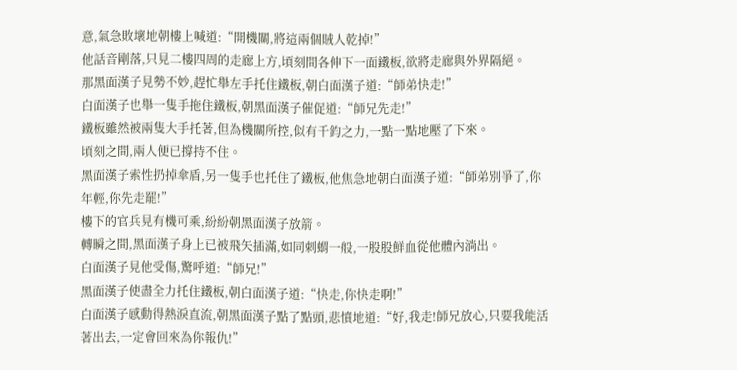意,氣急敗壞地朝樓上喊道:“開機關,將這兩個賊人乾掉!”
他話音剛落,只見二樓四周的走廊上方,頃刻間各伸下一面鐵板,欲將走廊與外界隔絕。
那黑面漢子見勢不妙,趕忙舉左手托住鐵板,朝白面漢子道:“師弟快走!”
白面漢子也舉一隻手拖住鐵板,朝黑面漢子催促道:“師兄先走!”
鐵板雖然被兩隻大手托著,但為機關所控,似有千鈞之力,一點一點地壓了下來。
頃刻之間,兩人便已撐持不住。
黑面漢子索性扔掉傘盾,另一隻手也托住了鐵板,他焦急地朝白面漢子道:“師弟別爭了,你年輕,你先走罷!”
樓下的官兵見有機可乘,紛紛朝黑面漢子放箭。
轉瞬之間,黑面漢子身上已被飛矢插滿,如同刺蝟一般,一股股鮮血從他體內淌出。
白面漢子見他受傷,驚呼道:“師兄!”
黑面漢子使盡全力托住鐵板,朝白面漢子道:“快走,你快走啊!”
白面漢子感動得熱淚直流,朝黑面漢子點了點頭,悲憤地道:“好,我走!師兄放心,只要我能活著出去,一定會回來為你報仇!”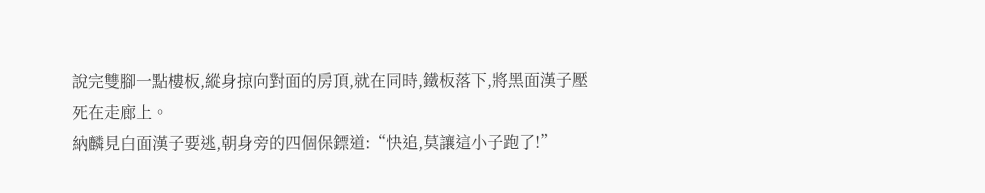說完雙腳一點樓板,縱身掠向對面的房頂,就在同時,鐵板落下,將黑面漢子壓死在走廊上。
納麟見白面漢子要逃,朝身旁的四個保鏢道:“快追,莫讓這小子跑了!”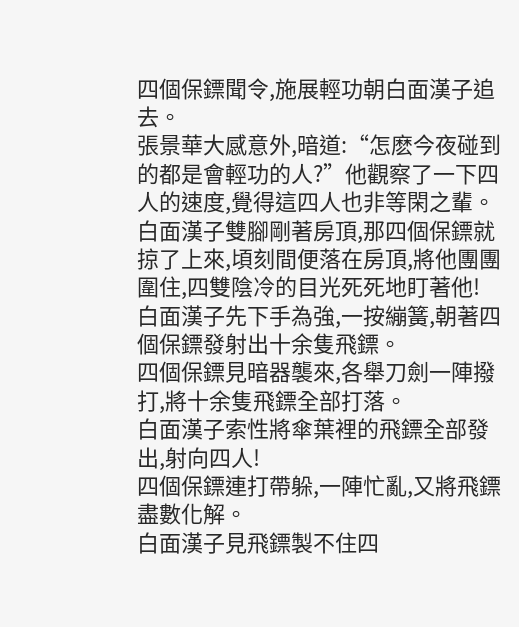四個保鏢聞令,施展輕功朝白面漢子追去。
張景華大感意外,暗道:“怎麽今夜碰到的都是會輕功的人?”他觀察了一下四人的速度,覺得這四人也非等閑之輩。
白面漢子雙腳剛著房頂,那四個保鏢就掠了上來,頃刻間便落在房頂,將他團團圍住,四雙陰冷的目光死死地盯著他!
白面漢子先下手為強,一按繃簧,朝著四個保鏢發射出十余隻飛鏢。
四個保鏢見暗器襲來,各舉刀劍一陣撥打,將十余隻飛鏢全部打落。
白面漢子索性將傘葉裡的飛鏢全部發出,射向四人!
四個保鏢連打帶躲,一陣忙亂,又將飛鏢盡數化解。
白面漢子見飛鏢製不住四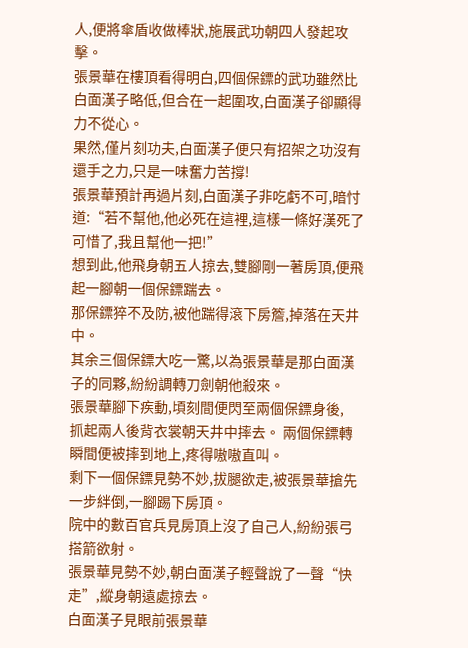人,便將傘盾收做棒狀,施展武功朝四人發起攻擊。
張景華在樓頂看得明白,四個保鏢的武功雖然比白面漢子略低,但合在一起圍攻,白面漢子卻顯得力不從心。
果然,僅片刻功夫,白面漢子便只有招架之功沒有還手之力,只是一味奮力苦撐!
張景華預計再過片刻,白面漢子非吃虧不可,暗忖道:“若不幫他,他必死在這裡,這樣一條好漢死了可惜了,我且幫他一把!”
想到此,他飛身朝五人掠去,雙腳剛一著房頂,便飛起一腳朝一個保鏢踹去。
那保鏢猝不及防,被他踹得滾下房簷,掉落在天井中。
其余三個保鏢大吃一驚,以為張景華是那白面漢子的同夥,紛紛調轉刀劍朝他殺來。
張景華腳下疾動,頃刻間便閃至兩個保鏢身後,
抓起兩人後背衣裳朝天井中摔去。 兩個保鏢轉瞬間便被摔到地上,疼得嗷嗷直叫。
剩下一個保鏢見勢不妙,拔腿欲走,被張景華搶先一步絆倒,一腳踢下房頂。
院中的數百官兵見房頂上沒了自己人,紛紛張弓搭箭欲射。
張景華見勢不妙,朝白面漢子輕聲說了一聲“快走”,縱身朝遠處掠去。
白面漢子見眼前張景華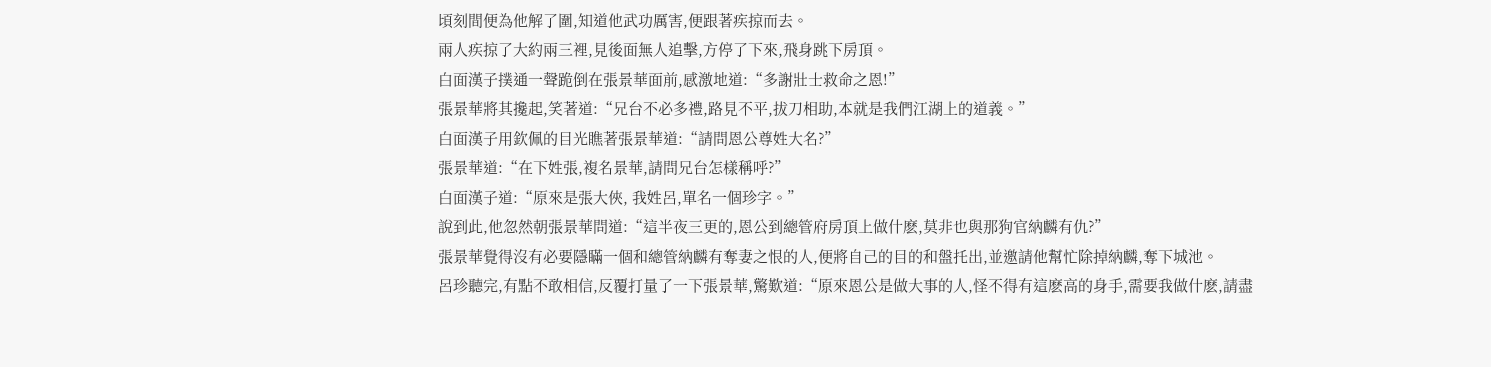頃刻間便為他解了圍,知道他武功厲害,便跟著疾掠而去。
兩人疾掠了大約兩三裡,見後面無人追擊,方停了下來,飛身跳下房頂。
白面漢子撲通一聲跪倒在張景華面前,感激地道:“多謝壯士救命之恩!”
張景華將其攙起,笑著道:“兄台不必多禮,路見不平,拔刀相助,本就是我們江湖上的道義。”
白面漢子用欽佩的目光瞧著張景華道:“請問恩公尊姓大名?”
張景華道:“在下姓張,複名景華,請問兄台怎樣稱呼?”
白面漢子道:“原來是張大俠, 我姓呂,單名一個珍字。”
說到此,他忽然朝張景華問道:“這半夜三更的,恩公到總管府房頂上做什麽,莫非也與那狗官納麟有仇?”
張景華覺得沒有必要隱瞞一個和總管納麟有奪妻之恨的人,便將自己的目的和盤托出,並邀請他幫忙除掉納麟,奪下城池。
呂珍聽完,有點不敢相信,反覆打量了一下張景華,驚歎道:“原來恩公是做大事的人,怪不得有這麽高的身手,需要我做什麽,請盡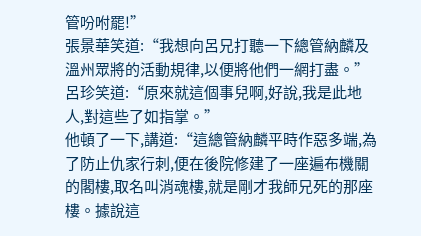管吩咐罷!”
張景華笑道:“我想向呂兄打聽一下總管納麟及溫州眾將的活動規律,以便將他們一網打盡。”
呂珍笑道:“原來就這個事兒啊,好說,我是此地人,對這些了如指掌。”
他頓了一下,講道:“這總管納麟平時作惡多端,為了防止仇家行刺,便在後院修建了一座遍布機關的閣樓,取名叫消魂樓,就是剛才我師兄死的那座樓。據說這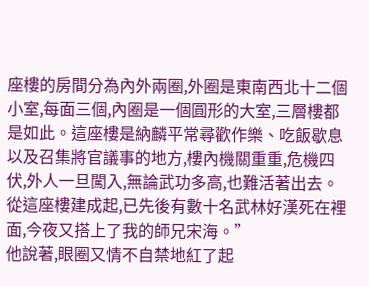座樓的房間分為內外兩圈,外圈是東南西北十二個小室,每面三個,內圈是一個圓形的大室,三層樓都是如此。這座樓是納麟平常尋歡作樂、吃飯歇息以及召集將官議事的地方,樓內機關重重,危機四伏,外人一旦闖入,無論武功多高,也難活著出去。從這座樓建成起,已先後有數十名武林好漢死在裡面,今夜又搭上了我的師兄宋海。”
他說著,眼圈又情不自禁地紅了起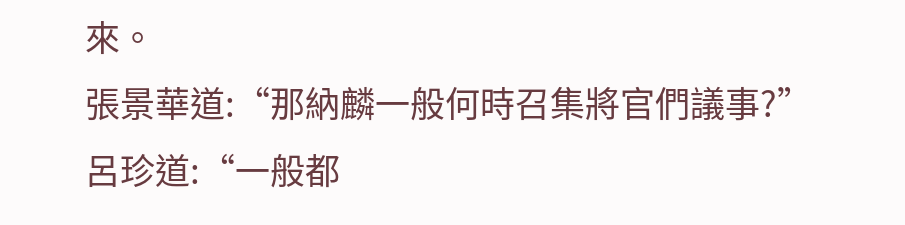來。
張景華道:“那納麟一般何時召集將官們議事?”
呂珍道:“一般都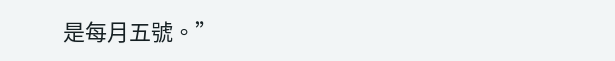是每月五號。”